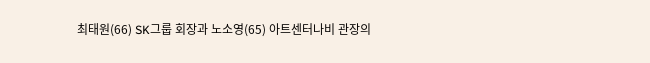최태원(66) SK그룹 회장과 노소영(65) 아트센터나비 관장의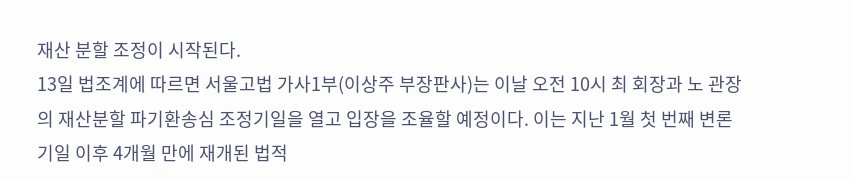재산 분할 조정이 시작된다.
13일 법조계에 따르면 서울고법 가사1부(이상주 부장판사)는 이날 오전 10시 최 회장과 노 관장의 재산분할 파기환송심 조정기일을 열고 입장을 조율할 예정이다. 이는 지난 1월 첫 번째 변론기일 이후 4개월 만에 재개된 법적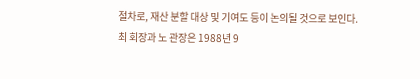절차로, 재산 분할 대상 및 기여도 등이 논의될 것으로 보인다.
최 회장과 노 관장은 1988년 9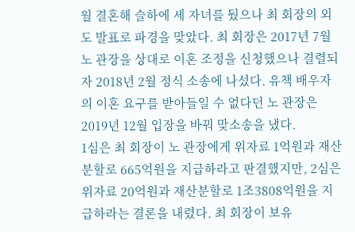월 결혼해 슬하에 세 자녀를 뒀으나 최 회장의 외도 발표로 파경을 맞았다. 최 회장은 2017년 7월 노 관장을 상대로 이혼 조정을 신청했으나 결렬되자 2018년 2월 정식 소송에 나섰다. 유책 배우자의 이혼 요구를 받아들일 수 없다던 노 관장은 2019년 12월 입장을 바꿔 맞소송을 냈다.
1심은 최 회장이 노 관장에게 위자료 1억원과 재산분할로 665억원을 지급하라고 판결했지만, 2심은 위자료 20억원과 재산분할로 1조3808억원을 지급하라는 결론을 내렸다. 최 회장이 보유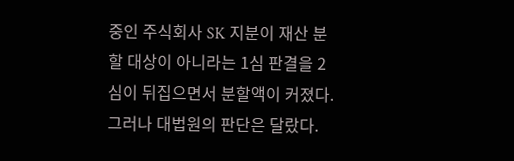중인 주식회사 SK 지분이 재산 분할 대상이 아니라는 1심 판결을 2심이 뒤집으면서 분할액이 커졌다.
그러나 대법원의 판단은 달랐다.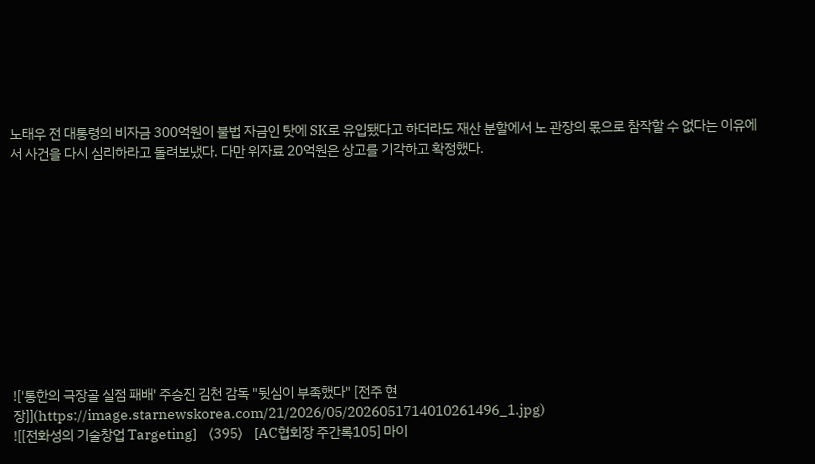노태우 전 대통령의 비자금 300억원이 불법 자금인 탓에 SK로 유입됐다고 하더라도 재산 분할에서 노 관장의 몫으로 참작할 수 없다는 이유에서 사건을 다시 심리하라고 돌려보냈다. 다만 위자료 20억원은 상고를 기각하고 확정했다.











!['통한의 극장골 실점 패배' 주승진 김천 감독 "뒷심이 부족했다" [전주 현장]](https://image.starnewskorea.com/21/2026/05/2026051714010261496_1.jpg)
![[전화성의 기술창업 Targeting] 〈395〉 [AC협회장 주간록105] 마이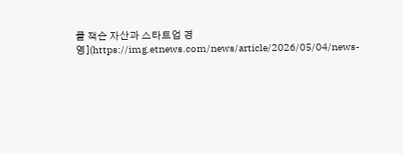클 잭슨 자산과 스타트업 경영](https://img.etnews.com/news/article/2026/05/04/news-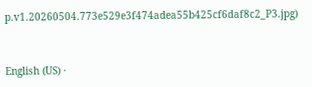p.v1.20260504.773e529e3f474adea55b425cf6daf8c2_P3.jpg)


English (US) ·